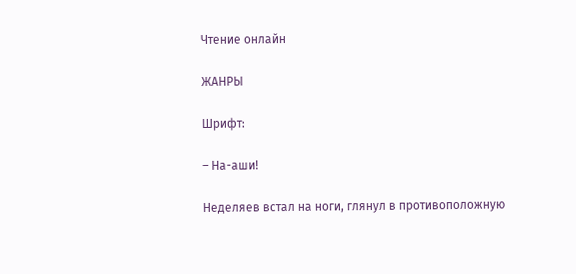Чтение онлайн

ЖАНРЫ

Шрифт:

– На-аши!

Неделяев встал на ноги, глянул в противоположную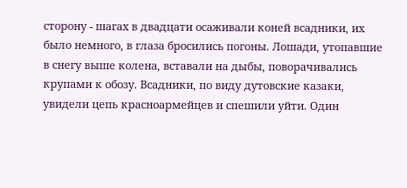сторону - шагах в двадцати осаживали коней всадники, их было немного, в глаза бросились погоны. Лошади, утопавшие в снегу выше колена, вставали на дыбы, поворачивались крупами к обозу. Всадники, по виду дутовские казаки, увидели цепь красноармейцев и спешили уйти. Один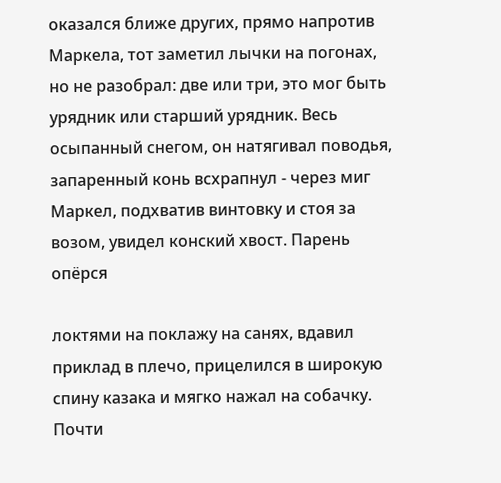оказался ближе других, прямо напротив Маркела, тот заметил лычки на погонах, но не разобрал: две или три, это мог быть урядник или старший урядник. Весь осыпанный снегом, он натягивал поводья, запаренный конь всхрапнул - через миг Маркел, подхватив винтовку и стоя за возом, увидел конский хвост. Парень опёрся

локтями на поклажу на санях, вдавил приклад в плечо, прицелился в широкую спину казака и мягко нажал на собачку. Почти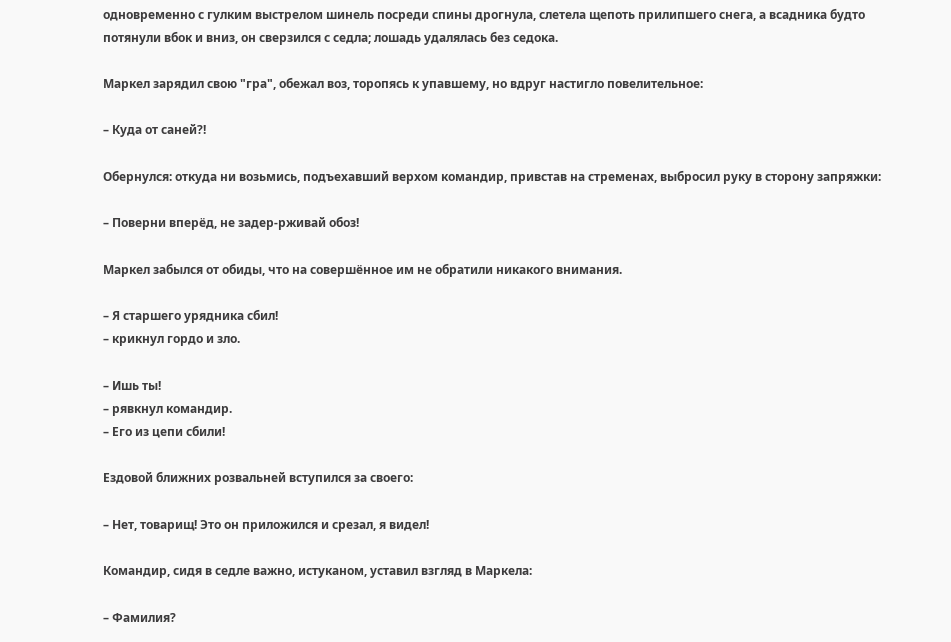одновременно с гулким выстрелом шинель посреди спины дрогнула, слетела щепоть прилипшего снега, а всадника будто потянули вбок и вниз, он сверзился с седла; лошадь удалялась без седока.

Маркел зарядил свою "гра", обежал воз, торопясь к упавшему, но вдруг настигло повелительное:

– Куда от саней?!

Обернулся: откуда ни возьмись, подъехавший верхом командир, привстав на стременах, выбросил руку в сторону запряжки:

– Поверни вперёд, не задер-рживай обоз!

Маркел забылся от обиды, что на совершённое им не обратили никакого внимания.

– Я старшего урядника сбил!
– крикнул гордо и зло.

– Ишь ты!
– рявкнул командир.
– Его из цепи сбили!

Ездовой ближних розвальней вступился за своего:

– Нет, товарищ! Это он приложился и срезал, я видел!

Командир, сидя в седле важно, истуканом, уставил взгляд в Маркела:

– Фамилия?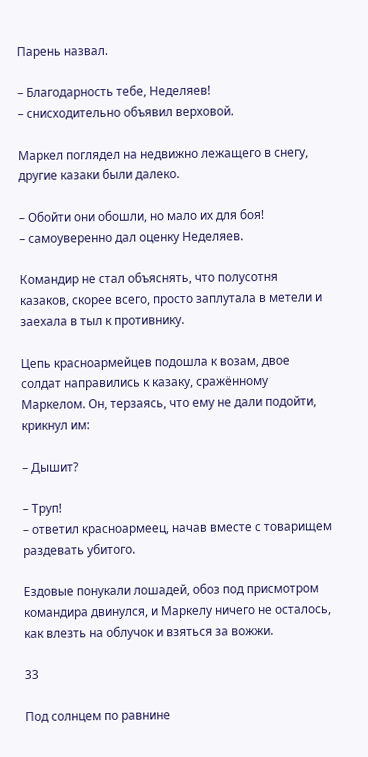Парень назвал.

– Благодарность тебе, Неделяев!
– снисходительно объявил верховой.

Маркел поглядел на недвижно лежащего в снегу, другие казаки были далеко.

– Обойти они обошли, но мало их для боя!
– самоуверенно дал оценку Неделяев.

Командир не стал объяснять, что полусотня казаков, скорее всего, просто заплутала в метели и заехала в тыл к противнику.

Цепь красноармейцев подошла к возам, двое солдат направились к казаку, сражённому Маркелом. Он, терзаясь, что ему не дали подойти, крикнул им:

– Дышит?

– Труп!
– ответил красноармеец, начав вместе с товарищем раздевать убитого.

Ездовые понукали лошадей, обоз под присмотром командира двинулся, и Маркелу ничего не осталось, как влезть на облучок и взяться за вожжи.

33

Под солнцем по равнине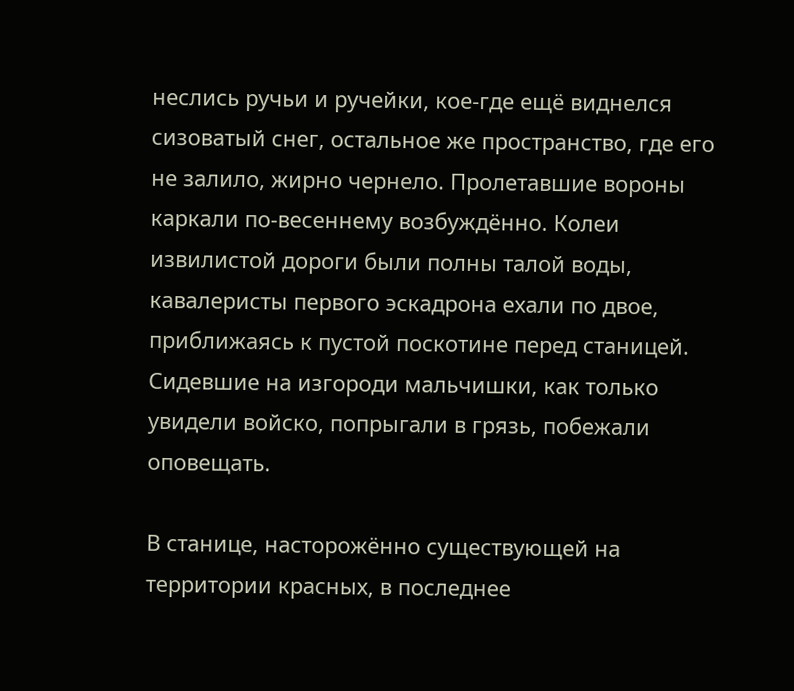неслись ручьи и ручейки, кое-где ещё виднелся сизоватый снег, остальное же пространство, где его не залило, жирно чернело. Пролетавшие вороны каркали по-весеннему возбуждённо. Колеи извилистой дороги были полны талой воды, кавалеристы первого эскадрона ехали по двое, приближаясь к пустой поскотине перед станицей. Сидевшие на изгороди мальчишки, как только увидели войско, попрыгали в грязь, побежали оповещать.

В станице, насторожённо существующей на территории красных, в последнее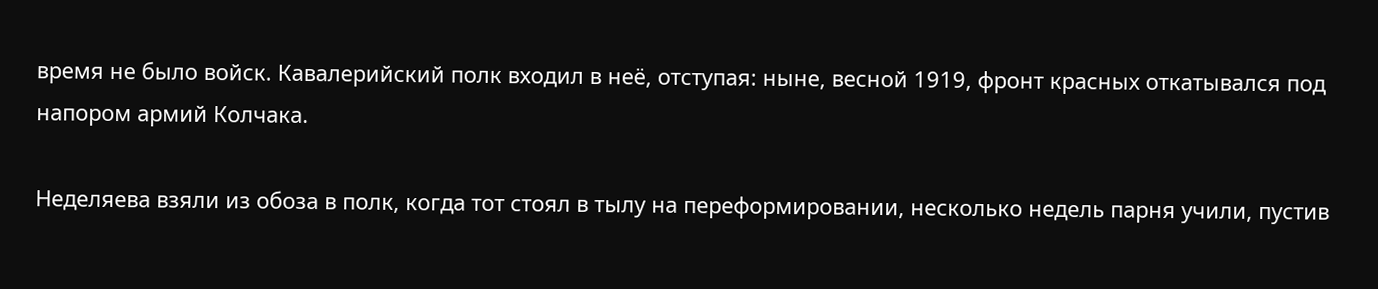время не было войск. Кавалерийский полк входил в неё, отступая: ныне, весной 1919, фронт красных откатывался под напором армий Колчака.

Неделяева взяли из обоза в полк, когда тот стоял в тылу на переформировании, несколько недель парня учили, пустив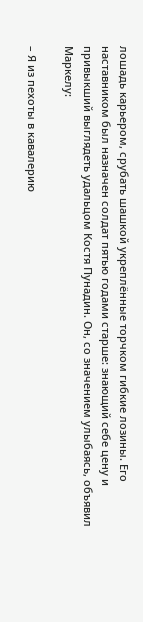лошадь карьером, срубать шашкой укреплённые торчком гибкие лозины. Его наставником был назначен солдат пятью годами старше: знающий себе цену и привыкший выглядеть удальцом Костя Пунадин. Он, со значением улыбаясь, объявил Маркелу:

– Я из пехоты в кавалерию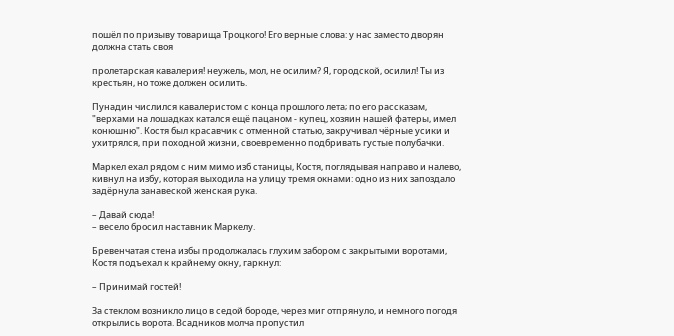пошёл по призыву товарища Троцкого! Его верные слова: у нас заместо дворян должна стать своя

пролетарская кавалерия! неужель, мол, не осилим? Я, городской, осилил! Ты из крестьян, но тоже должен осилить.

Пунадин числился кавалеристом с конца прошлого лета; по его рассказам, "верхами на лошадках катался ещё пацаном - купец, хозяин нашей фатеры, имел конюшню". Костя был красавчик с отменной статью, закручивал чёрные усики и ухитрялся, при походной жизни, своевременно подбривать густые полубачки.

Маркел ехал рядом с ним мимо изб станицы, Костя, поглядывая направо и налево, кивнул на избу, которая выходила на улицу тремя окнами: одно из них запоздало задёрнула занавеской женская рука.

– Давай сюда!
– весело бросил наставник Маркелу.

Бревенчатая стена избы продолжалась глухим забором с закрытыми воротами, Костя подъехал к крайнему окну, гаркнул:

– Принимай гостей!

За стеклом возникло лицо в седой бороде, через миг отпрянуло, и немного погодя открылись ворота. Всадников молча пропустил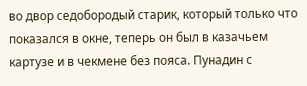во двор седобородый старик, который только что показался в окне, теперь он был в казачьем картузе и в чекмене без пояса. Пунадин с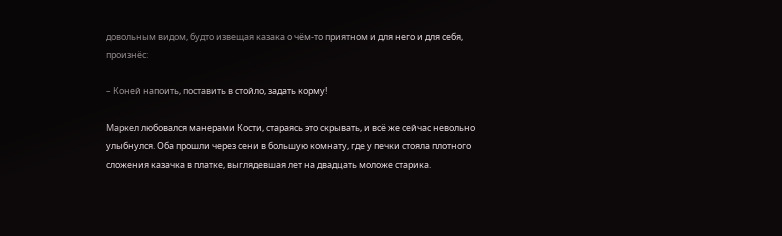довольным видом, будто извещая казака о чём-то приятном и для него и для себя, произнёс:

– Коней напоить, поставить в стойло, задать корму!

Маркел любовался манерами Кости, стараясь это скрывать, и всё же сейчас невольно улыбнулся. Оба прошли через сени в большую комнату, где у печки стояла плотного сложения казачка в платке, выглядевшая лет на двадцать моложе старика.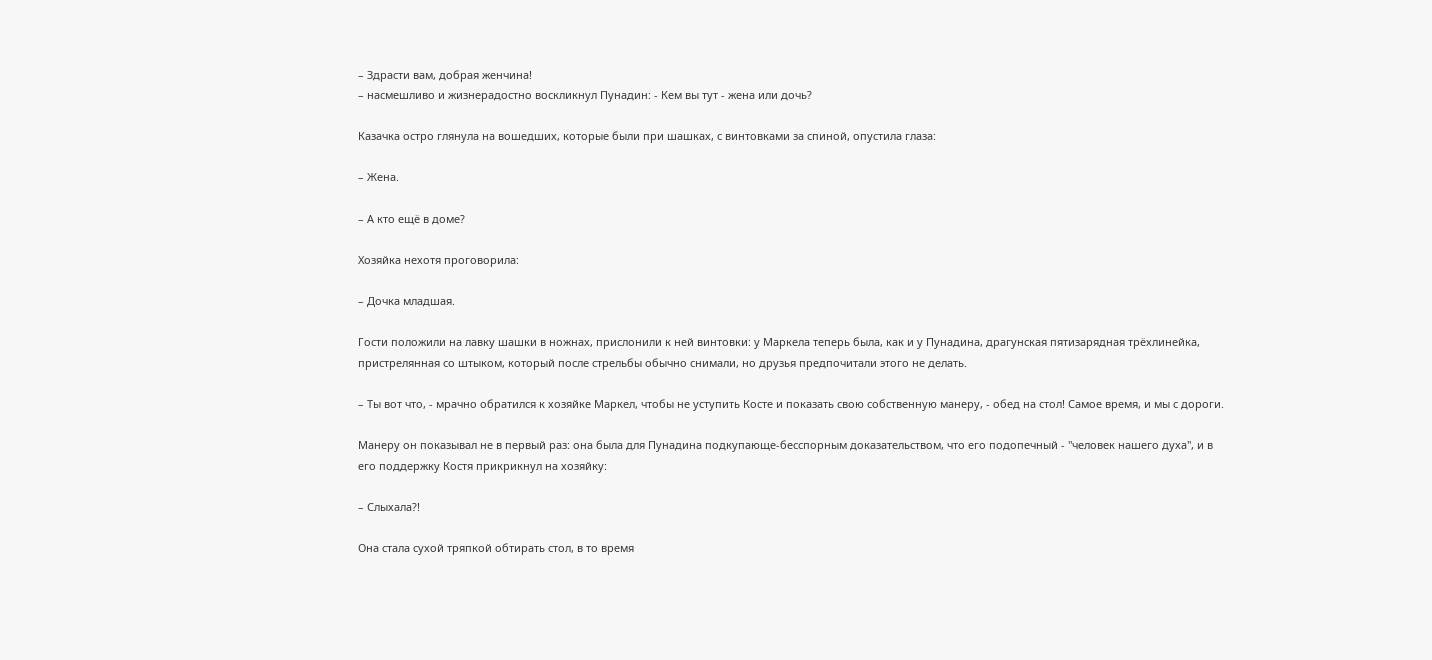– Здрасти вам, добрая женчина!
– насмешливо и жизнерадостно воскликнул Пунадин: - Кем вы тут - жена или дочь?

Казачка остро глянула на вошедших, которые были при шашках, с винтовками за спиной, опустила глаза:

– Жена.

– А кто ещё в доме?

Хозяйка нехотя проговорила:

– Дочка младшая.

Гости положили на лавку шашки в ножнах, прислонили к ней винтовки: у Маркела теперь была, как и у Пунадина, драгунская пятизарядная трёхлинейка, пристрелянная со штыком, который после стрельбы обычно снимали, но друзья предпочитали этого не делать.

– Ты вот что, - мрачно обратился к хозяйке Маркел, чтобы не уступить Косте и показать свою собственную манеру, - обед на стол! Самое время, и мы с дороги.

Манеру он показывал не в первый раз: она была для Пунадина подкупающе-бесспорным доказательством, что его подопечный - "человек нашего духа", и в его поддержку Костя прикрикнул на хозяйку:

– Слыхала?!

Она стала сухой тряпкой обтирать стол, в то время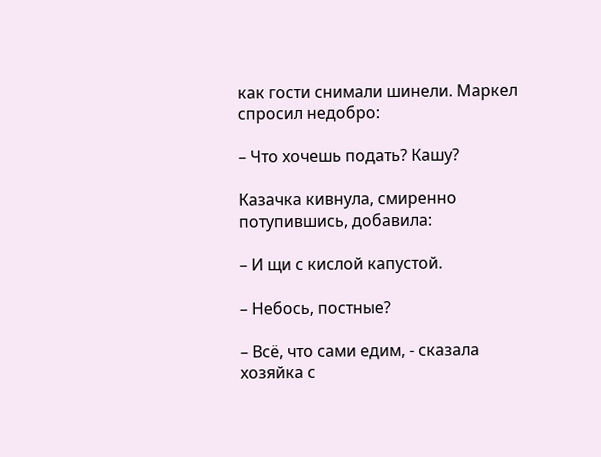как гости снимали шинели. Маркел спросил недобро:

– Что хочешь подать? Кашу?

Казачка кивнула, смиренно потупившись, добавила:

– И щи с кислой капустой.

– Небось, постные?

– Всё, что сами едим, - сказала хозяйка с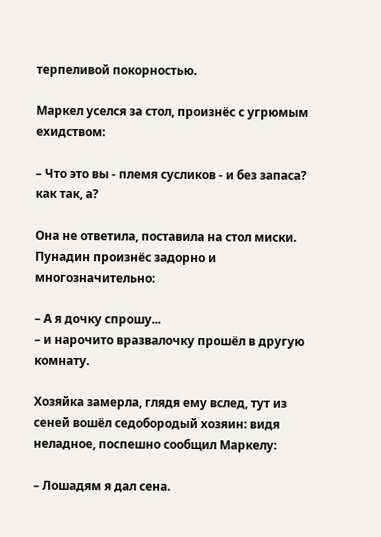терпеливой покорностью.

Маркел уселся за стол, произнёс с угрюмым ехидством:

– Что это вы - племя сусликов - и без запаса? как так, а?

Она не ответила, поставила на стол миски. Пунадин произнёс задорно и многозначительно:

– А я дочку спрошу...
– и нарочито вразвалочку прошёл в другую комнату.

Хозяйка замерла, глядя ему вслед, тут из сеней вошёл седобородый хозяин: видя неладное, поспешно сообщил Маркелу:

– Лошадям я дал сена.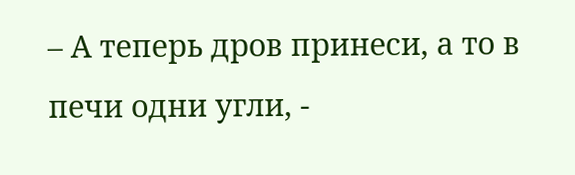– А теперь дров принеси, а то в печи одни угли, -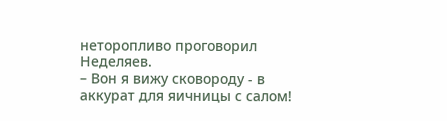неторопливо проговорил Неделяев.
– Вон я вижу сковороду - в аккурат для яичницы с салом!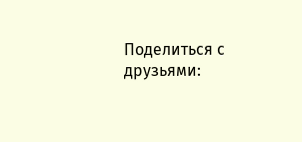Поделиться с друзьями: